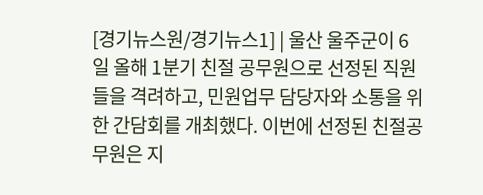[경기뉴스원/경기뉴스1] | 울산 울주군이 6일 올해 1분기 친절 공무원으로 선정된 직원들을 격려하고, 민원업무 담당자와 소통을 위한 간담회를 개최했다. 이번에 선정된 친절공무원은 지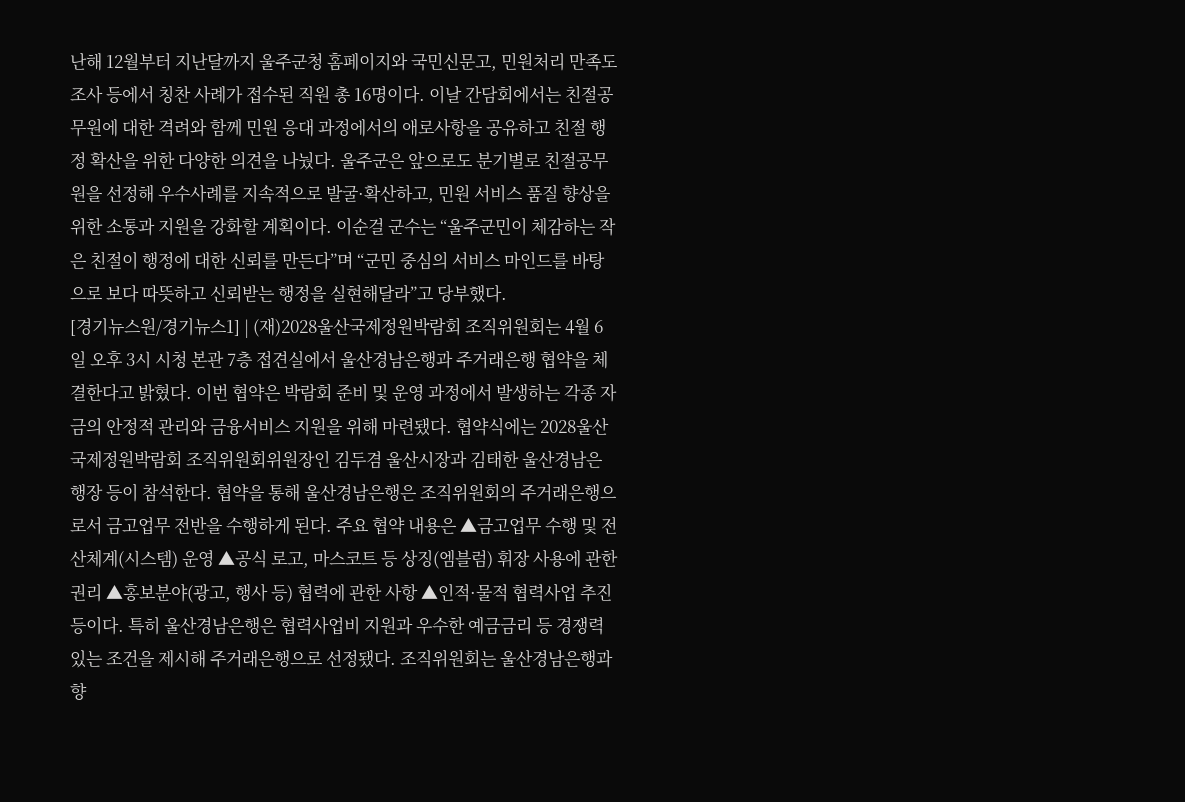난해 12월부터 지난달까지 울주군청 홈페이지와 국민신문고, 민원처리 만족도 조사 등에서 칭찬 사례가 접수된 직원 총 16명이다. 이날 간담회에서는 친절공무원에 대한 격려와 함께 민원 응대 과정에서의 애로사항을 공유하고 친절 행정 확산을 위한 다양한 의견을 나눴다. 울주군은 앞으로도 분기별로 친절공무원을 선정해 우수사례를 지속적으로 발굴·확산하고, 민원 서비스 품질 향상을 위한 소통과 지원을 강화할 계획이다. 이순걸 군수는 “울주군민이 체감하는 작은 친절이 행정에 대한 신뢰를 만든다”며 “군민 중심의 서비스 마인드를 바탕으로 보다 따뜻하고 신뢰받는 행정을 실현해달라”고 당부했다.
[경기뉴스원/경기뉴스1] | (재)2028울산국제정원박람회 조직위원회는 4월 6일 오후 3시 시청 본관 7층 접견실에서 울산경남은행과 주거래은행 협약을 체결한다고 밝혔다. 이번 협약은 박람회 준비 및 운영 과정에서 발생하는 각종 자금의 안정적 관리와 금융서비스 지원을 위해 마련됐다. 협약식에는 2028울산국제정원박람회 조직위원회위원장인 김두겸 울산시장과 김태한 울산경남은행장 등이 참석한다. 협약을 통해 울산경남은행은 조직위원회의 주거래은행으로서 금고업무 전반을 수행하게 된다. 주요 협약 내용은 ▲금고업무 수행 및 전산체계(시스템) 운영 ▲공식 로고, 마스코트 등 상징(엠블럼) 휘장 사용에 관한 권리 ▲홍보분야(광고, 행사 등) 협력에 관한 사항 ▲인적·물적 협력사업 추진 등이다. 특히 울산경남은행은 협력사업비 지원과 우수한 예금금리 등 경쟁력 있는 조건을 제시해 주거래은행으로 선정됐다. 조직위원회는 울산경남은행과 향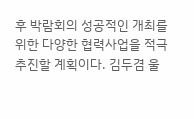후 박람회의 성공적인 개최를 위한 다양한 협력사업을 적극 추진할 계획이다. 김두겸 울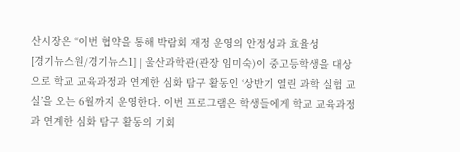산시장은 “이번 협약을 통해 박람회 재정 운영의 안정성과 효율성
[경기뉴스원/경기뉴스1] | 울산과학관(관장 임미숙)이 중고등학생을 대상으로 학교 교육과정과 연계한 심화 탐구 활동인 ‘상반기 열린 과학 실험 교실’을 오는 6월까지 운영한다. 이번 프로그램은 학생들에게 학교 교육과정과 연계한 심화 탐구 활동의 기회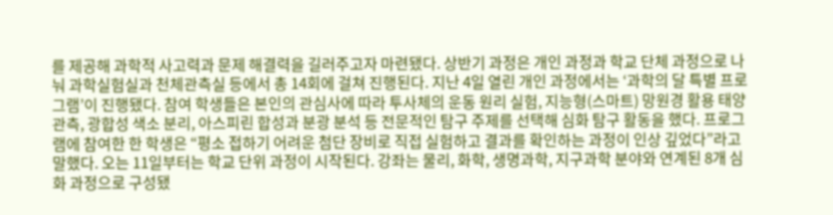를 제공해 과학적 사고력과 문제 해결력을 길러주고자 마련됐다. 상반기 과정은 개인 과정과 학교 단체 과정으로 나눠 과학실험실과 천체관측실 등에서 총 14회에 걸쳐 진행된다. 지난 4일 열린 개인 과정에서는 ‘과학의 달 특별 프로그램’이 진행됐다. 참여 학생들은 본인의 관심사에 따라 투사체의 운동 원리 실험, 지능형(스마트) 망원경 활용 태양 관측, 광합성 색소 분리, 아스피린 합성과 분광 분석 등 전문적인 탐구 주제를 선택해 심화 탐구 활동을 했다. 프로그램에 참여한 한 학생은 “평소 접하기 어려운 첨단 장비로 직접 실험하고 결과를 확인하는 과정이 인상 깊었다”라고 말했다. 오는 11일부터는 학교 단위 과정이 시작된다. 강좌는 물리, 화학, 생명과학, 지구과학 분야와 연계된 8개 심화 과정으로 구성됐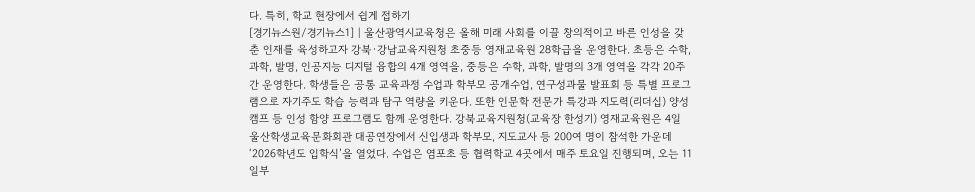다. 특히, 학교 현장에서 쉽게 접하기
[경기뉴스원/경기뉴스1] | 울산광역시교육청은 올해 미래 사회를 이끌 창의적이고 바른 인성을 갖춘 인재를 육성하고자 강북·강남교육지원청 초중등 영재교육원 28학급을 운영한다. 초등은 수학, 과학, 발명, 인공지능 디지털 융합의 4개 영역을, 중등은 수학, 과학, 발명의 3개 영역을 각각 20주간 운영한다. 학생들은 공통 교육과정 수업과 학부모 공개수업, 연구성과물 발표회 등 특별 프로그램으로 자기주도 학습 능력과 탐구 역량을 키운다. 또한 인문학 전문가 특강과 지도력(리더십) 양성 캠프 등 인성 함양 프로그램도 함께 운영한다. 강북교육지원청(교육장 한성기) 영재교육원은 4일 울산학생교육문화회관 대공연장에서 신입생과 학부모, 지도교사 등 200여 명이 참석한 가운데 ‘2026학년도 입학식’을 열었다. 수업은 염포초 등 협력학교 4곳에서 매주 토요일 진행되며, 오는 11일부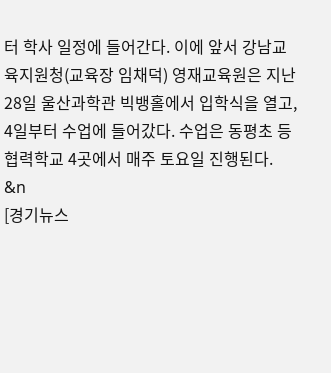터 학사 일정에 들어간다. 이에 앞서 강남교육지원청(교육장 임채덕) 영재교육원은 지난 28일 울산과학관 빅뱅홀에서 입학식을 열고, 4일부터 수업에 들어갔다. 수업은 동평초 등 협력학교 4곳에서 매주 토요일 진행된다. &n
[경기뉴스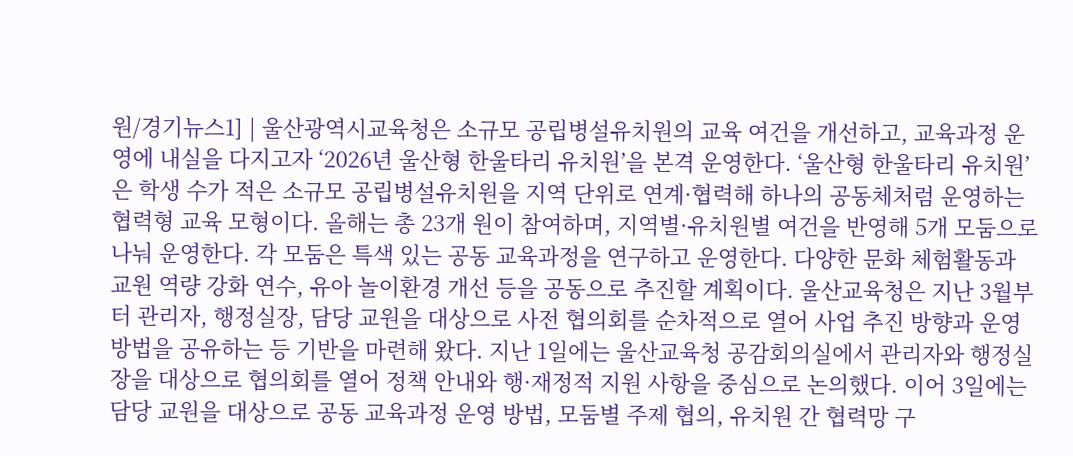원/경기뉴스1] | 울산광역시교육청은 소규모 공립병설유치원의 교육 여건을 개선하고, 교육과정 운영에 내실을 다지고자 ‘2026년 울산형 한울타리 유치원’을 본격 운영한다. ‘울산형 한울타리 유치원’은 학생 수가 적은 소규모 공립병설유치원을 지역 단위로 연계·협력해 하나의 공동체처럼 운영하는 협력형 교육 모형이다. 올해는 총 23개 원이 참여하며, 지역별·유치원별 여건을 반영해 5개 모둠으로 나눠 운영한다. 각 모둠은 특색 있는 공동 교육과정을 연구하고 운영한다. 다양한 문화 체험활동과 교원 역량 강화 연수, 유아 놀이환경 개선 등을 공동으로 추진할 계획이다. 울산교육청은 지난 3월부터 관리자, 행정실장, 담당 교원을 대상으로 사전 협의회를 순차적으로 열어 사업 추진 방향과 운영 방법을 공유하는 등 기반을 마련해 왔다. 지난 1일에는 울산교육청 공감회의실에서 관리자와 행정실장을 대상으로 협의회를 열어 정책 안내와 행·재정적 지원 사항을 중심으로 논의했다. 이어 3일에는 담당 교원을 대상으로 공동 교육과정 운영 방법, 모둠별 주제 협의, 유치원 간 협력망 구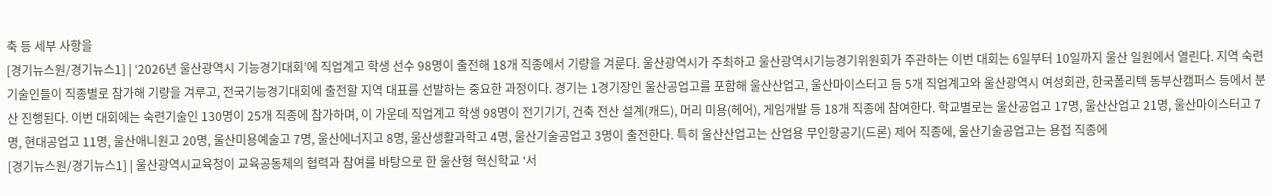축 등 세부 사항을
[경기뉴스원/경기뉴스1] | ‘2026년 울산광역시 기능경기대회’에 직업계고 학생 선수 98명이 출전해 18개 직종에서 기량을 겨룬다. 울산광역시가 주최하고 울산광역시기능경기위원회가 주관하는 이번 대회는 6일부터 10일까지 울산 일원에서 열린다. 지역 숙련 기술인들이 직종별로 참가해 기량을 겨루고, 전국기능경기대회에 출전할 지역 대표를 선발하는 중요한 과정이다. 경기는 1경기장인 울산공업고를 포함해 울산산업고, 울산마이스터고 등 5개 직업계고와 울산광역시 여성회관, 한국폴리텍 동부산캠퍼스 등에서 분산 진행된다. 이번 대회에는 숙련기술인 130명이 25개 직종에 참가하며, 이 가운데 직업계고 학생 98명이 전기기기, 건축 전산 설계(캐드), 머리 미용(헤어), 게임개발 등 18개 직종에 참여한다. 학교별로는 울산공업고 17명, 울산산업고 21명, 울산마이스터고 7명, 현대공업고 11명, 울산애니원고 20명, 울산미용예술고 7명, 울산에너지고 8명, 울산생활과학고 4명, 울산기술공업고 3명이 출전한다. 특히 울산산업고는 산업용 무인항공기(드론) 제어 직종에, 울산기술공업고는 용접 직종에
[경기뉴스원/경기뉴스1] | 울산광역시교육청이 교육공동체의 협력과 참여를 바탕으로 한 울산형 혁신학교 ‘서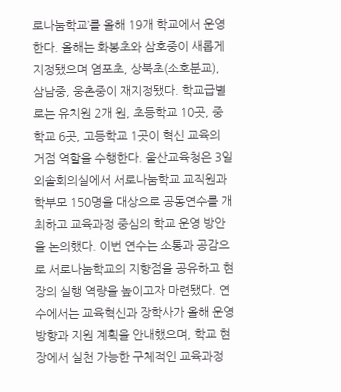로나눔학교’를 올해 19개 학교에서 운영한다. 올해는 화봉초와 삼호중이 새롭게 지정됐으며 염포초, 상북초(소호분교), 삼남중, 웅촌중이 재지정됐다. 학교급별로는 유치원 2개 원, 초등학교 10곳, 중학교 6곳, 고등학교 1곳이 혁신 교육의 거점 역할을 수행한다. 울산교육청은 3일 외솔회의실에서 서로나눔학교 교직원과 학부모 150명을 대상으로 공동연수를 개최하고 교육과정 중심의 학교 운영 방안을 논의했다. 이번 연수는 소통과 공감으로 서로나눔학교의 지향점을 공유하고 현장의 실행 역량을 높이고자 마련됐다. 연수에서는 교육혁신과 장학사가 올해 운영 방향과 지원 계획을 안내했으며, 학교 현장에서 실천 가능한 구체적인 교육과정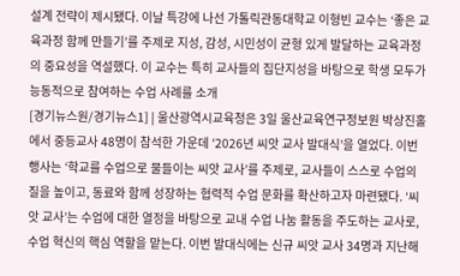설계 전략이 제시됐다. 이날 특강에 나선 가톨릭관동대학교 이형빈 교수는 ‘좋은 교육과정 함께 만들기’를 주제로 지성, 감성, 시민성이 균형 있게 발달하는 교육과정의 중요성을 역설했다. 이 교수는 특히 교사들의 집단지성을 바탕으로 학생 모두가 능동적으로 참여하는 수업 사례를 소개
[경기뉴스원/경기뉴스1] | 울산광역시교육청은 3일 울산교육연구정보원 박상진홀에서 중등교사 48명이 참석한 가운데 ‘2026년 씨앗 교사 발대식’을 열었다. 이번 행사는 ‘학교를 수업으로 물들이는 씨앗 교사’를 주제로, 교사들이 스스로 수업의 질을 높이고, 동료와 함께 성장하는 협력적 수업 문화를 확산하고자 마련됐다. ‘씨앗 교사’는 수업에 대한 열정을 바탕으로 교내 수업 나눔 활동을 주도하는 교사로, 수업 혁신의 핵심 역할을 맡는다. 이번 발대식에는 신규 씨앗 교사 34명과 지난해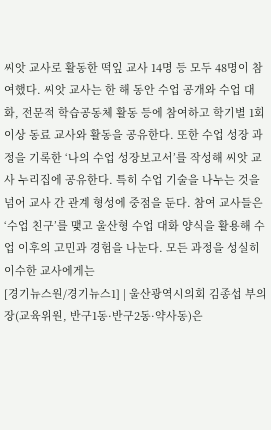씨앗 교사로 활동한 떡잎 교사 14명 등 모두 48명이 참여했다. 씨앗 교사는 한 해 동안 수업 공개와 수업 대화, 전문적 학습공동체 활동 등에 참여하고 학기별 1회 이상 동료 교사와 활동을 공유한다. 또한 수업 성장 과정을 기록한 ‘나의 수업 성장보고서’를 작성해 씨앗 교사 누리집에 공유한다. 특히 수업 기술을 나누는 것을 넘어 교사 간 관계 형성에 중점을 둔다. 참여 교사들은 ‘수업 친구’를 맺고 울산형 수업 대화 양식을 활용해 수업 이후의 고민과 경험을 나눈다. 모든 과정을 성실히 이수한 교사에게는
[경기뉴스원/경기뉴스1] | 울산광역시의회 김종섭 부의장(교육위원, 반구1동·반구2동·약사동)은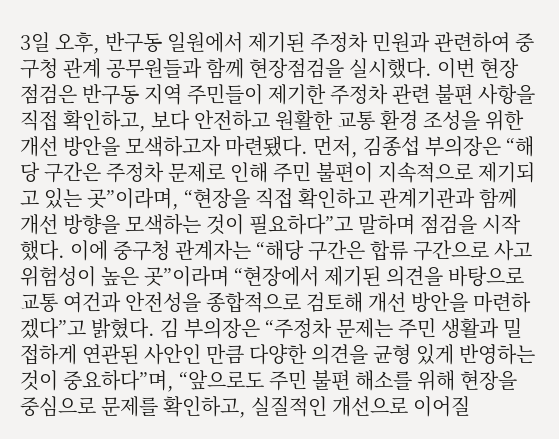3일 오후, 반구동 일원에서 제기된 주정차 민원과 관련하여 중구청 관계 공무원들과 함께 현장점검을 실시했다. 이번 현장점검은 반구동 지역 주민들이 제기한 주정차 관련 불편 사항을 직접 확인하고, 보다 안전하고 원활한 교통 환경 조성을 위한 개선 방안을 모색하고자 마련됐다. 먼저, 김종섭 부의장은 “해당 구간은 주정차 문제로 인해 주민 불편이 지속적으로 제기되고 있는 곳”이라며, “현장을 직접 확인하고 관계기관과 함께 개선 방향을 모색하는 것이 필요하다”고 말하며 점검을 시작했다. 이에 중구청 관계자는 “해당 구간은 합류 구간으로 사고 위험성이 높은 곳”이라며 “현장에서 제기된 의견을 바탕으로 교통 여건과 안전성을 종합적으로 검토해 개선 방안을 마련하겠다”고 밝혔다. 김 부의장은 “주정차 문제는 주민 생활과 밀접하게 연관된 사안인 만큼 다양한 의견을 균형 있게 반영하는 것이 중요하다”며, “앞으로도 주민 불편 해소를 위해 현장을 중심으로 문제를 확인하고, 실질적인 개선으로 이어질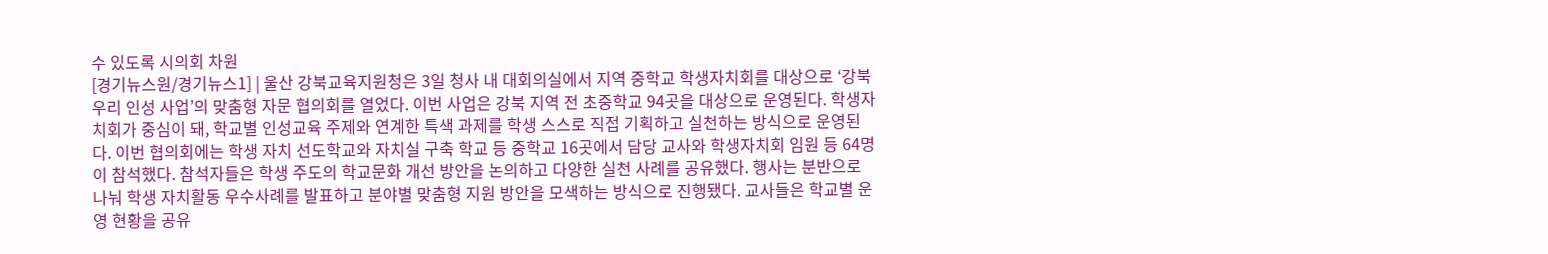수 있도록 시의회 차원
[경기뉴스원/경기뉴스1] | 울산 강북교육지원청은 3일 청사 내 대회의실에서 지역 중학교 학생자치회를 대상으로 ‘강북 우리 인성 사업’의 맞춤형 자문 협의회를 열었다. 이번 사업은 강북 지역 전 초중학교 94곳을 대상으로 운영된다. 학생자치회가 중심이 돼, 학교별 인성교육 주제와 연계한 특색 과제를 학생 스스로 직접 기획하고 실천하는 방식으로 운영된다. 이번 협의회에는 학생 자치 선도학교와 자치실 구축 학교 등 중학교 16곳에서 담당 교사와 학생자치회 임원 등 64명이 참석했다. 참석자들은 학생 주도의 학교문화 개선 방안을 논의하고 다양한 실천 사례를 공유했다. 행사는 분반으로 나눠 학생 자치활동 우수사례를 발표하고 분야별 맞춤형 지원 방안을 모색하는 방식으로 진행됐다. 교사들은 학교별 운영 현황을 공유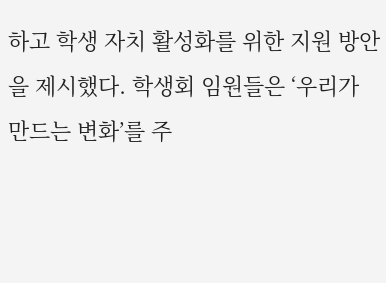하고 학생 자치 활성화를 위한 지원 방안을 제시했다. 학생회 임원들은 ‘우리가 만드는 변화’를 주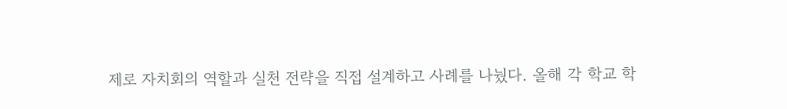제로 자치회의 역할과 실천 전략을 직접 설계하고 사례를 나눴다. 올해 각 학교 학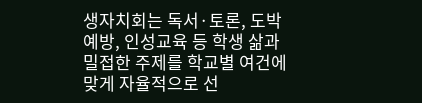생자치회는 독서·토론, 도박 예방, 인성교육 등 학생 삶과 밀접한 주제를 학교별 여건에 맞게 자율적으로 선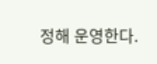정해 운영한다.